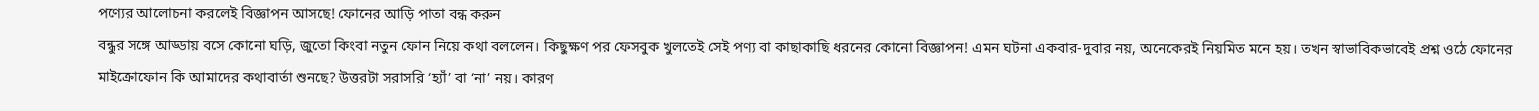পণ্যের আলোচনা করলেই বিজ্ঞাপন আসছে! ফোনের আড়ি পাতা বন্ধ করুন
বন্ধুর সঙ্গে আড্ডায় বসে কোনো ঘড়ি, জুতো কিংবা নতুন ফোন নিয়ে কথা বললেন। কিছুক্ষণ পর ফেসবুক খুলতেই সেই পণ্য বা কাছাকাছি ধরনের কোনো বিজ্ঞাপন! এমন ঘটনা একবার-দুবার নয়, অনেকেরই নিয়মিত মনে হয়। তখন স্বাভাবিকভাবেই প্রশ্ন ওঠে ফোনের মাইক্রোফোন কি আমাদের কথাবার্তা শুনছে? উত্তরটা সরাসরি ‘হ্যাঁ’ বা ‘না’ নয়। কারণ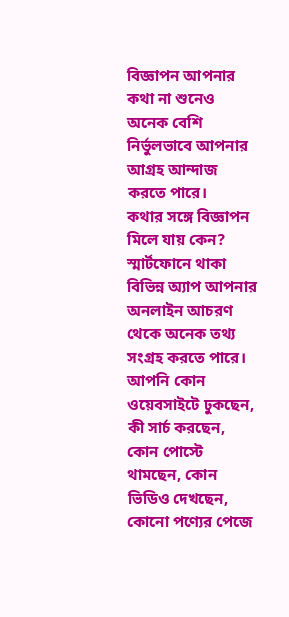বিজ্ঞাপন আপনার কথা না শুনেও অনেক বেশি নির্ভুলভাবে আপনার আগ্রহ আন্দাজ করতে পারে।
কথার সঙ্গে বিজ্ঞাপন মিলে যায় কেন?
স্মার্টফোনে থাকা বিভিন্ন অ্যাপ আপনার অনলাইন আচরণ থেকে অনেক তথ্য সংগ্রহ করতে পারে। আপনি কোন ওয়েবসাইটে ঢুকছেন, কী সার্চ করছেন, কোন পোস্টে থামছেন, কোন ভিডিও দেখছেন, কোনো পণ্যের পেজে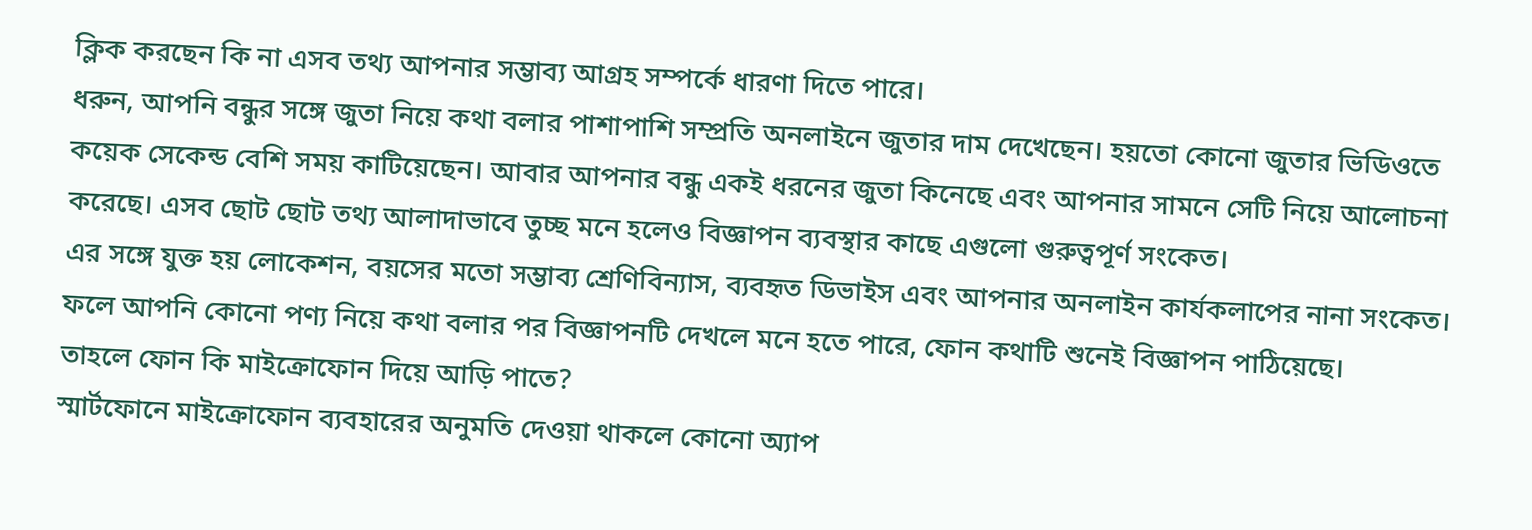ক্লিক করছেন কি না এসব তথ্য আপনার সম্ভাব্য আগ্রহ সম্পর্কে ধারণা দিতে পারে।
ধরুন, আপনি বন্ধুর সঙ্গে জুতা নিয়ে কথা বলার পাশাপাশি সম্প্রতি অনলাইনে জুতার দাম দেখেছেন। হয়তো কোনো জুতার ভিডিওতে কয়েক সেকেন্ড বেশি সময় কাটিয়েছেন। আবার আপনার বন্ধু একই ধরনের জুতা কিনেছে এবং আপনার সামনে সেটি নিয়ে আলোচনা করেছে। এসব ছোট ছোট তথ্য আলাদাভাবে তুচ্ছ মনে হলেও বিজ্ঞাপন ব্যবস্থার কাছে এগুলো গুরুত্বপূর্ণ সংকেত।
এর সঙ্গে যুক্ত হয় লোকেশন, বয়সের মতো সম্ভাব্য শ্রেণিবিন্যাস, ব্যবহৃত ডিভাইস এবং আপনার অনলাইন কার্যকলাপের নানা সংকেত। ফলে আপনি কোনো পণ্য নিয়ে কথা বলার পর বিজ্ঞাপনটি দেখলে মনে হতে পারে, ফোন কথাটি শুনেই বিজ্ঞাপন পাঠিয়েছে।
তাহলে ফোন কি মাইক্রোফোন দিয়ে আড়ি পাতে?
স্মার্টফোনে মাইক্রোফোন ব্যবহারের অনুমতি দেওয়া থাকলে কোনো অ্যাপ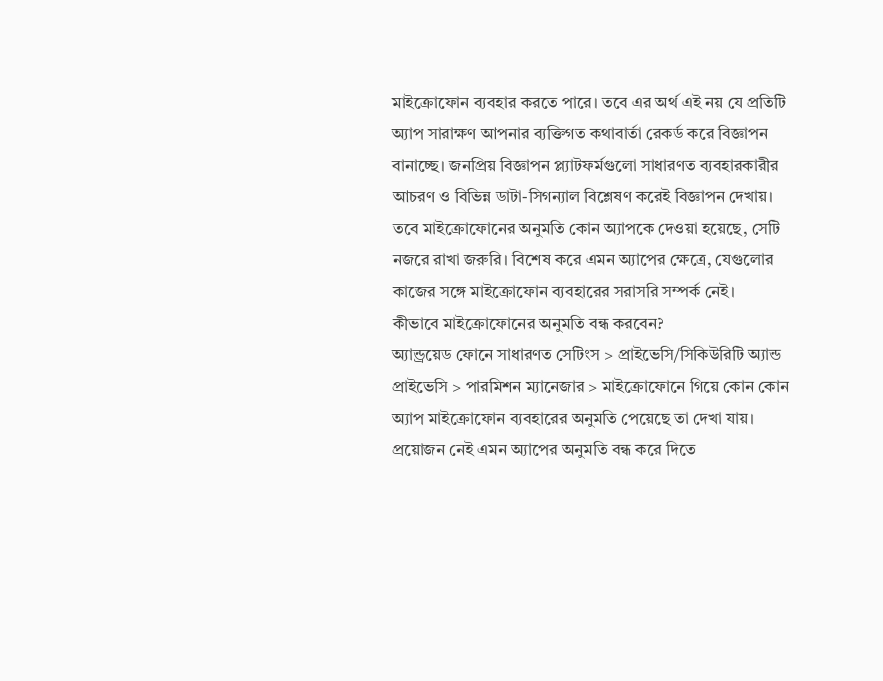মাইক্রোফোন ব্যবহার করতে পারে। তবে এর অর্থ এই নয় যে প্রতিটি অ্যাপ সারাক্ষণ আপনার ব্যক্তিগত কথাবার্তা রেকর্ড করে বিজ্ঞাপন বানাচ্ছে। জনপ্রিয় বিজ্ঞাপন প্ল্যাটফর্মগুলো সাধারণত ব্যবহারকারীর আচরণ ও বিভিন্ন ডাটা-সিগন্যাল বিশ্লেষণ করেই বিজ্ঞাপন দেখায়।
তবে মাইক্রোফোনের অনুমতি কোন অ্যাপকে দেওয়া হয়েছে, সেটি নজরে রাখা জরুরি। বিশেষ করে এমন অ্যাপের ক্ষেত্রে, যেগুলোর কাজের সঙ্গে মাইক্রোফোন ব্যবহারের সরাসরি সম্পর্ক নেই।
কীভাবে মাইক্রোফোনের অনুমতি বন্ধ করবেন?
অ্যান্ড্রয়েড ফোনে সাধারণত সেটিংস > প্রাইভেসি/সিকিউরিটি অ্যান্ড প্রাইভেসি > পারমিশন ম্যানেজার > মাইক্রোফোনে গিয়ে কোন কোন অ্যাপ মাইক্রোফোন ব্যবহারের অনুমতি পেয়েছে তা দেখা যায়। প্রয়োজন নেই এমন অ্যাপের অনুমতি বন্ধ করে দিতে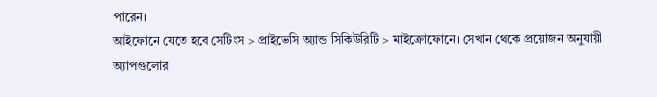পারেন।
আইফোনে যেতে হবে সেটিংস > প্রাইভেসি অ্যান্ড সিকিউরিটি > মাইক্রোফোনে। সেখান থেকে প্রয়োজন অনুযায়ী অ্যাপগুলোর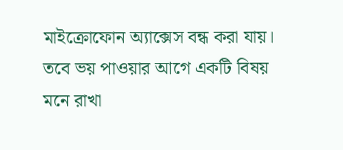মাইক্রোফোন অ্যাক্সেস বন্ধ করা যায়।
তবে ভয় পাওয়ার আগে একটি বিষয় মনে রাখা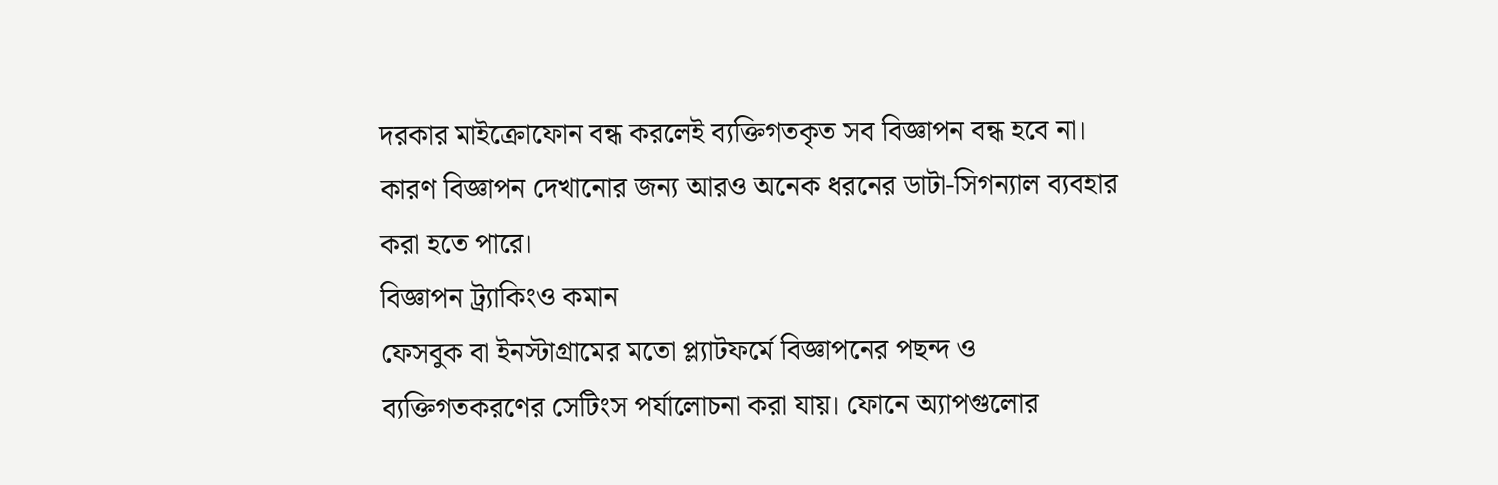দরকার মাইক্রোফোন বন্ধ করলেই ব্যক্তিগতকৃত সব বিজ্ঞাপন বন্ধ হবে না। কারণ বিজ্ঞাপন দেখানোর জন্য আরও অনেক ধরনের ডাটা-সিগন্যাল ব্যবহার করা হতে পারে।
বিজ্ঞাপন ট্র্যাকিংও কমান
ফেসবুক বা ইনস্টাগ্রামের মতো প্ল্যাটফর্মে বিজ্ঞাপনের পছন্দ ও ব্যক্তিগতকরণের সেটিংস পর্যালোচনা করা যায়। ফোনে অ্যাপগুলোর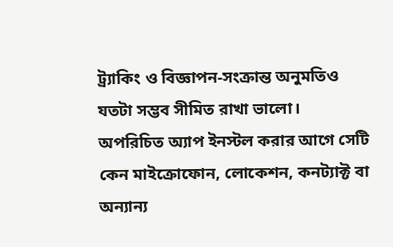ট্র্যাকিং ও বিজ্ঞাপন-সংক্রান্ত অনুমতিও যতটা সম্ভব সীমিত রাখা ভালো। অপরিচিত অ্যাপ ইনস্টল করার আগে সেটি কেন মাইক্রোফোন, লোকেশন, কনট্যাক্ট বা অন্যান্য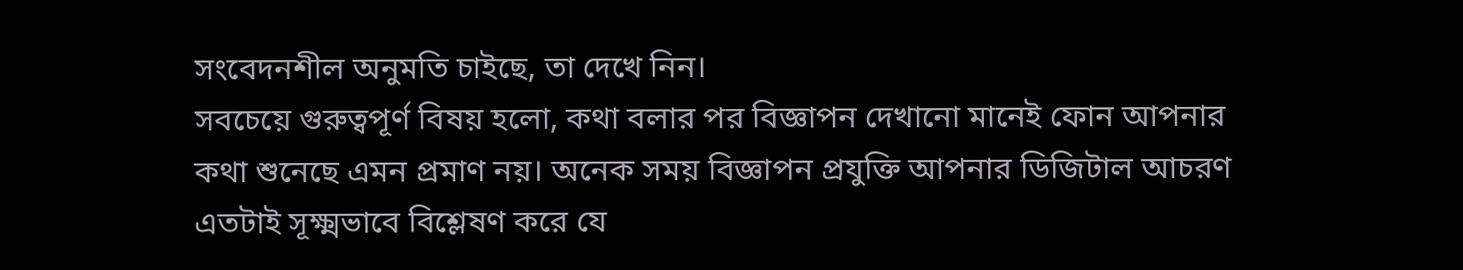সংবেদনশীল অনুমতি চাইছে, তা দেখে নিন।
সবচেয়ে গুরুত্বপূর্ণ বিষয় হলো, কথা বলার পর বিজ্ঞাপন দেখানো মানেই ফোন আপনার কথা শুনেছে এমন প্রমাণ নয়। অনেক সময় বিজ্ঞাপন প্রযুক্তি আপনার ডিজিটাল আচরণ এতটাই সূক্ষ্মভাবে বিশ্লেষণ করে যে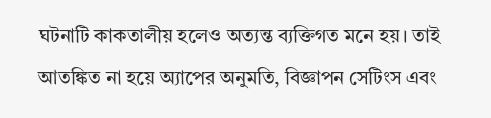ঘটনাটি কাকতালীয় হলেও অত্যন্ত ব্যক্তিগত মনে হয়। তাই আতঙ্কিত না হয়ে অ্যাপের অনুমতি, বিজ্ঞাপন সেটিংস এবং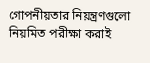গোপনীয়তার নিয়ন্ত্রণগুলো নিয়মিত পরীক্ষা করাই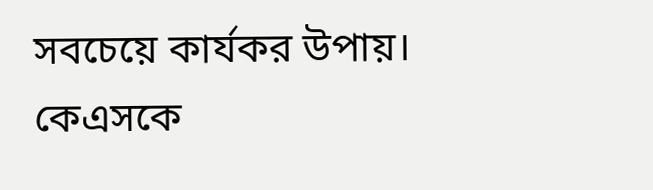সবচেয়ে কার্যকর উপায়।
কেএসকে